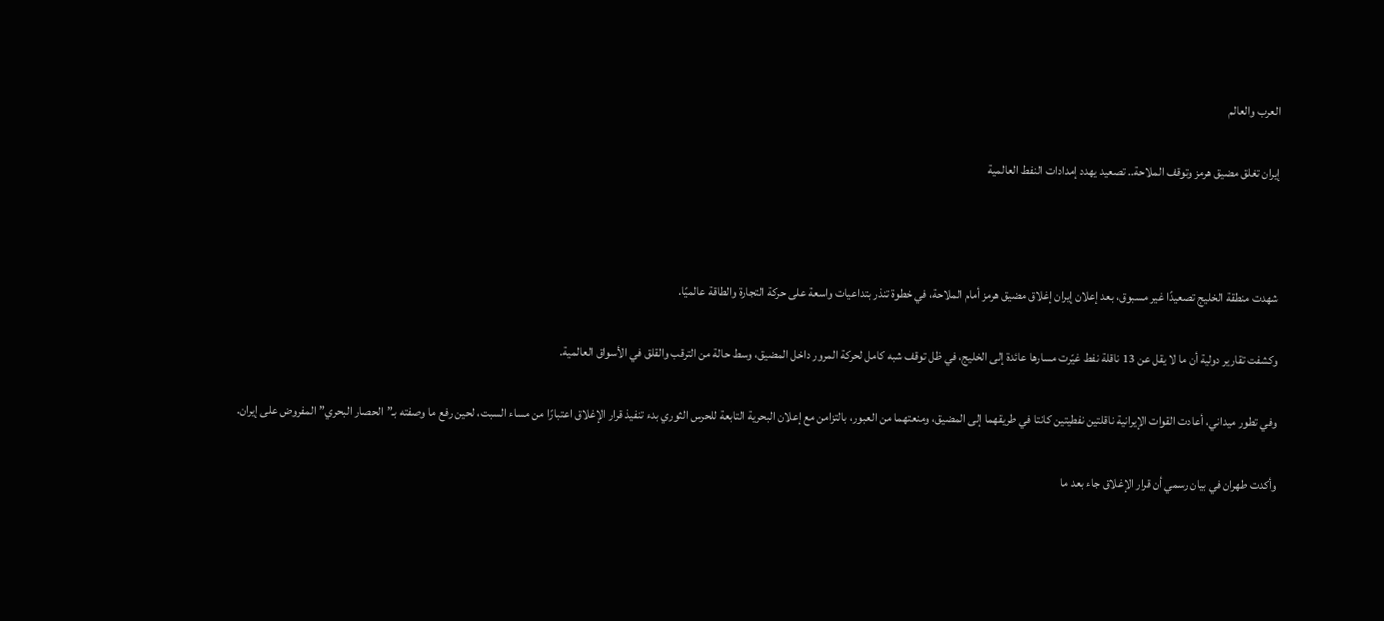العرب والعالم

إيران تغلق مضيق هرمز وتوقف الملاحة.. تصعيد يهدد إمدادات النفط العالمية



شهدت منطقة الخليج تصعيدًا غير مسبوق، بعد إعلان إيران إغلاق مضيق هرمز أمام الملاحة، في خطوة تنذر بتداعيات واسعة على حركة التجارة والطاقة عالميًا.

وكشفت تقارير دولية أن ما لا يقل عن 13 ناقلة نفط غيّرت مسارها عائدة إلى الخليج، في ظل توقف شبه كامل لحركة المرور داخل المضيق، وسط حالة من الترقب والقلق في الأسواق العالمية.

وفي تطور ميداني، أعادت القوات الإيرانية ناقلتين نفطيتين كانتا في طريقهما إلى المضيق، ومنعتهما من العبور، بالتزامن مع إعلان البحرية التابعة للحرس الثوري بدء تنفيذ قرار الإغلاق اعتبارًا من مساء السبت، لحين رفع ما وصفته بـ”الحصار البحري” المفروض على إيران.

وأكدت طهران في بيان رسمي أن قرار الإغلاق جاء بعد ما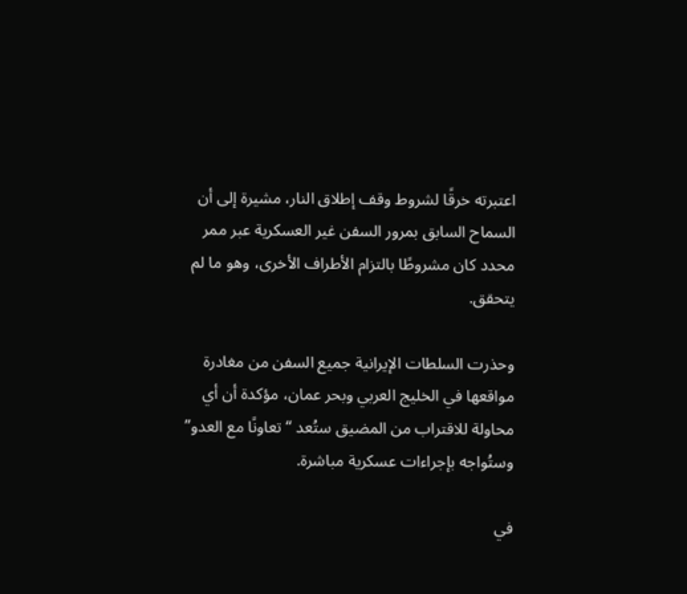اعتبرته خرقًا لشروط وقف إطلاق النار، مشيرة إلى أن السماح السابق بمرور السفن غير العسكرية عبر ممر محدد كان مشروطًا بالتزام الأطراف الأخرى، وهو ما لم يتحقق.

وحذرت السلطات الإيرانية جميع السفن من مغادرة مواقعها في الخليج العربي وبحر عمان، مؤكدة أن أي محاولة للاقتراب من المضيق ستُعد “تعاونًا مع العدو” وستُواجه بإجراءات عسكرية مباشرة.

في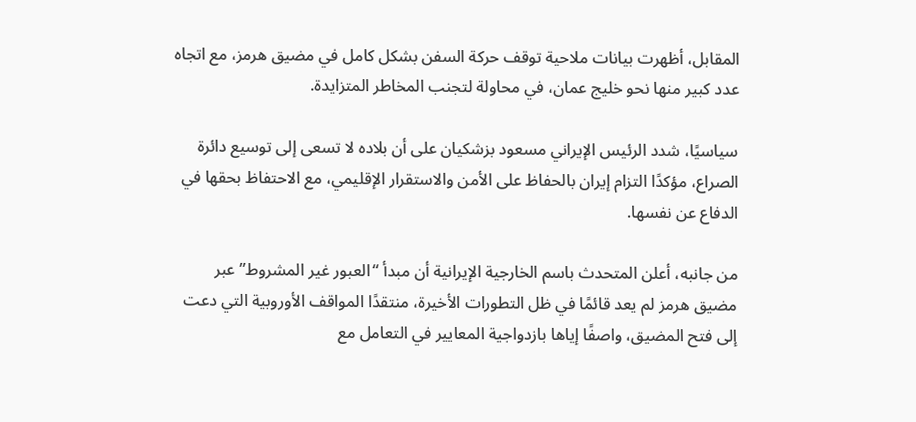المقابل، أظهرت بيانات ملاحية توقف حركة السفن بشكل كامل في مضيق هرمز، مع اتجاه عدد كبير منها نحو خليج عمان، في محاولة لتجنب المخاطر المتزايدة.

سياسيًا، شدد الرئيس الإيراني مسعود بزشكيان على أن بلاده لا تسعى إلى توسيع دائرة الصراع، مؤكدًا التزام إيران بالحفاظ على الأمن والاستقرار الإقليمي، مع الاحتفاظ بحقها في الدفاع عن نفسها.

من جانبه، أعلن المتحدث باسم الخارجية الإيرانية أن مبدأ “العبور غير المشروط” عبر مضيق هرمز لم يعد قائمًا في ظل التطورات الأخيرة، منتقدًا المواقف الأوروبية التي دعت إلى فتح المضيق، واصفًا إياها بازدواجية المعايير في التعامل مع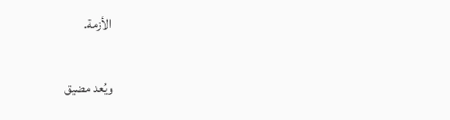الأزمة.

ويُعد مضيق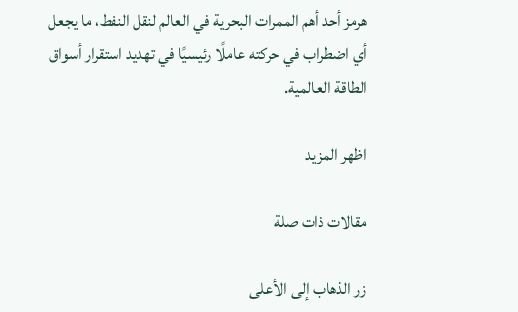هرمز أحد أهم الممرات البحرية في العالم لنقل النفط، ما يجعل أي اضطراب في حركته عاملًا رئيسيًا في تهديد استقرار أسواق الطاقة العالمية.

اظهر المزيد

مقالات ذات صلة

زر الذهاب إلى الأعلى